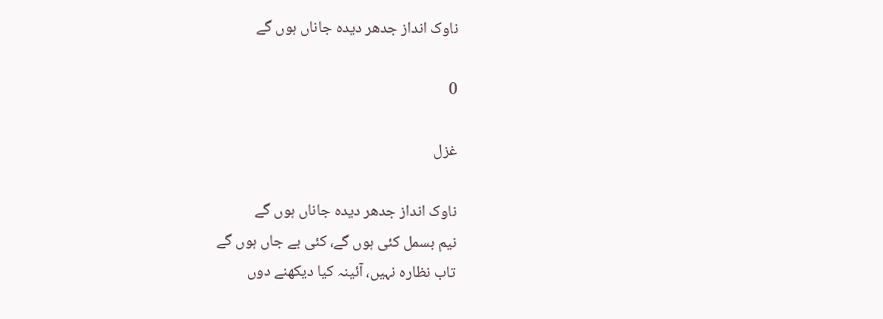ناوک انداز جدھر دیدہ جاناں ہوں گے

0

غزل

ناوک انداز جدھر دیدہ جاناں ہوں گے
نیم بسمل کئی ہوں گے، کئی بے جاں ہوں گے
تاب نظارہ نہیں، آئینہ کیا دیکھنے دوں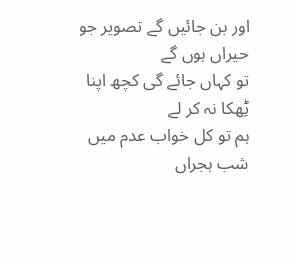اور بن جائیں گے تصویر جو حیراں ہوں گے
تو کہاں جائے گی کچھ اپنا ٹِھکا نہ کر لے
ہم تو کل خواب عدم میں شب ہجراں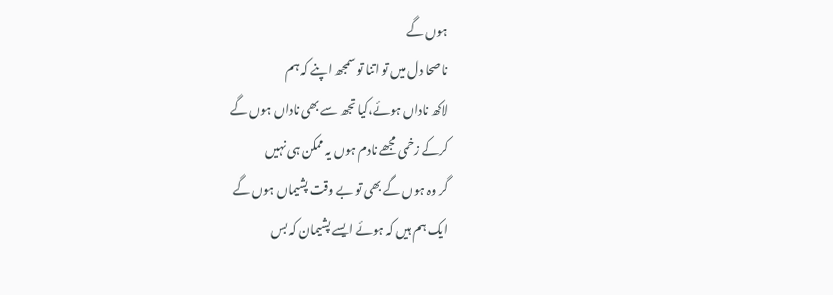ہوں گے
ناصحا دل میں تو اتنا تو سمجھ اپنے کہ ہم
لاکھ ناداں ہوئے،کیا تجھ سے بھی ناداں ہوں گے
کرکے زخمی مجھے نادم ہوں یہ ممکن ہی نہیں
گر وہ ہوں گے بھی تو بے وقت پشیماں ہوں گے
ایک ہم ہیں کہ ہوئے ایسے پشیمان کہ بس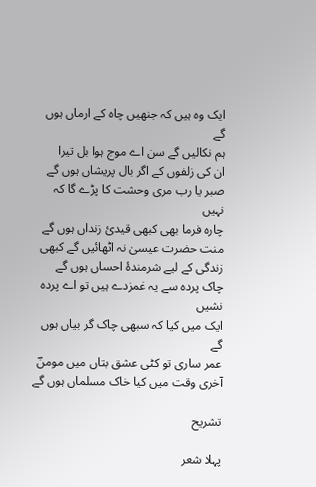ایک وہ ہیں کہ جنھیں چاہ کے ارماں ہوں گے
ہم نکالیں گے سن اے موج ہوا بل تیرا
ان کی زلفوں کے اگر بال پریشاں ہوں گے
صبر یا رب مری وحشت کا پڑے گا کہ نہیں
چارہ فرما بھی کبھی قیدئ زنداں ہوں گے
منت حضرت عیسیٰ نہ اٹھائیں گے کبھی
زندگی کے لیے شرمندۂ احساں ہوں گے
چاک پردہ سے یہ غمزدے ہیں تو اے پردہ نشیں
ایک میں کیا کہ سبھی چاک گر بیاں ہوں گے
عمر ساری تو کٹی عشق بتاں میں مومنؔ
آخری وقت میں کیا خاک مسلماں ہوں گے

تشریح

پہلا شعر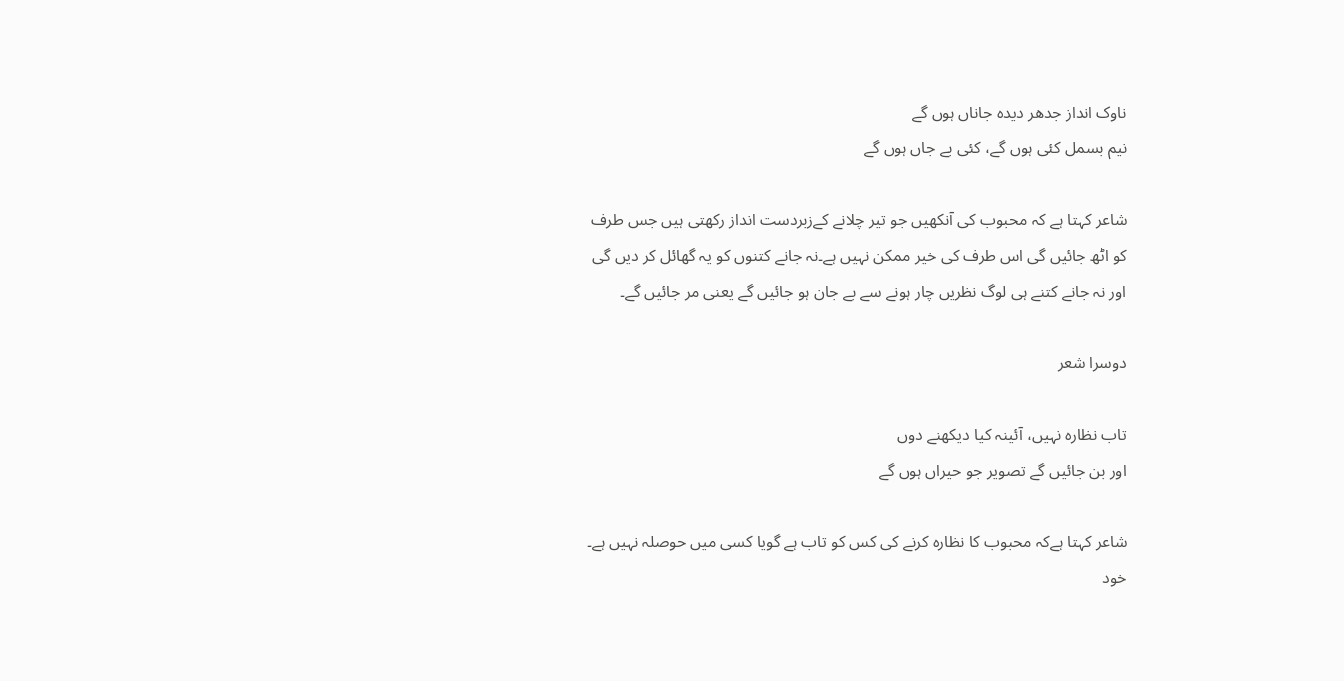ناوک انداز جدھر دیدہ جاناں ہوں گے
نیم بسمل کئی ہوں گے، کئی بے جاں ہوں گے

شاعر کہتا ہے کہ محبوب کی آنکھیں جو تیر چلانے کےزبردست انداز رکھتی ہیں جس طرف کو اٹھ جائیں گی اس طرف کی خیر ممکن نہیں ہے۔نہ جانے کتنوں کو یہ گھائل کر دیں گی اور نہ جانے کتنے ہی لوگ نظریں چار ہونے سے بے جان ہو جائیں گے یعنی مر جائیں گے۔

دوسرا شعر

تاب نظارہ نہیں، آئینہ کیا دیکھنے دوں
اور بن جائیں گے تصویر جو حیراں ہوں گے

شاعر کہتا ہےکہ محبوب کا نظارہ کرنے کی کس کو تاب ہے گویا کسی میں حوصلہ نہیں ہے۔ خود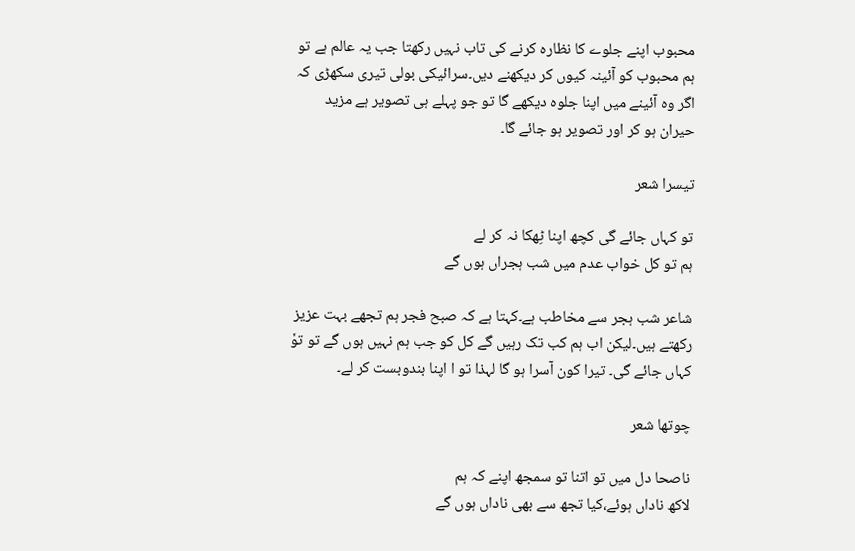محبوب اپنے جلوے کا نظارہ کرنے کی تاب نہیں رکھتا جب یہ عالم ہے تو ہم محبوب کو آئینہ کیوں کر دیکھنے دیں۔سرائیکی بولی تیری سکھڑی کہ اگر وہ آئینے میں اپنا جلوہ دیکھے گا تو جو پہلے ہی تصویر ہے مزید حیران ہو کر اور تصویر ہو جائے گا۔

تیسرا شعر

تو کہاں جائے گی کچھ اپنا ٹِھکا نہ کر لے
ہم تو کل خواب عدم میں شب ہجراں ہوں گے

شاعر شب ہجر سے مخاطب ہے۔کہتا ہے کہ صبح فجر ہم تجھے بہت عزیز رکھتے ہیں۔لیکن اب ہم کب تک رہیں گے کل کو جب ہم نہیں ہوں گے تو توٗ کہاں جائے گی۔ تیرا کون آسرا ہو گا لہذا تو ا اپنا بندوبست کر لے۔

چوتھا شعر

ناصحا دل میں تو اتنا تو سمجھ اپنے کہ ہم
لاکھ ناداں ہوئے،کیا تجھ سے بھی ناداں ہوں گے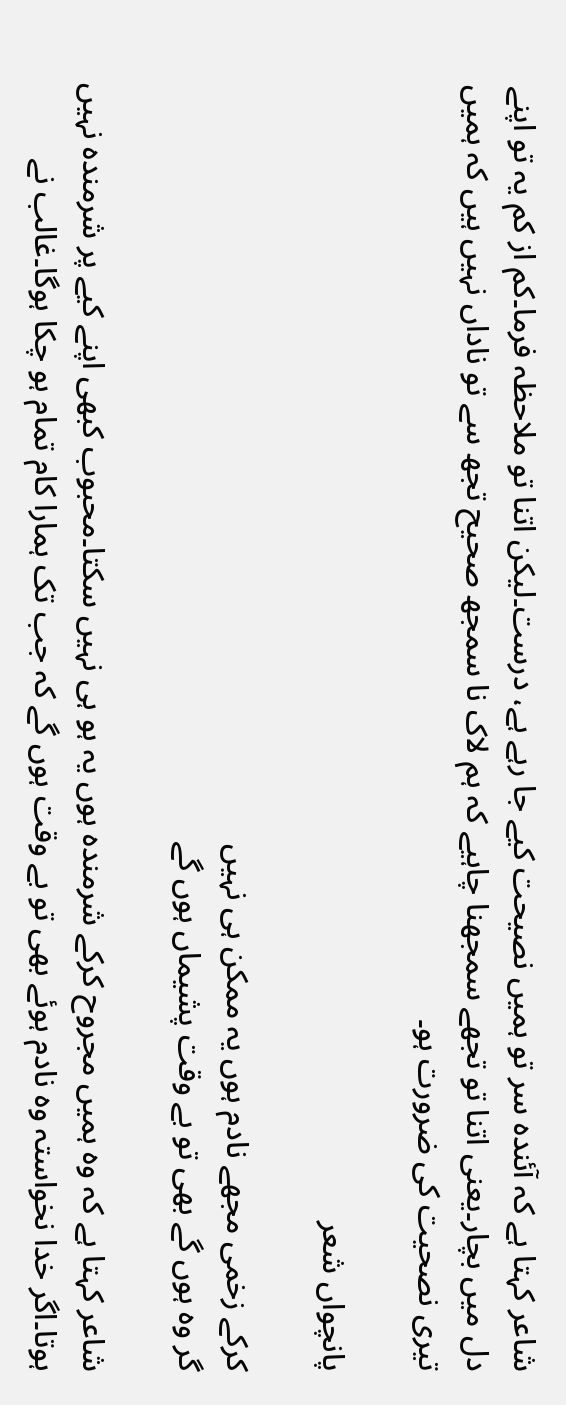شاعر کہتا ہے کہ آئندہ سر تو ہمیں نصیحت کیے جا رہے ہے، درست۔لیکن اتنا تو ملاحظہ فرما۔کم از کم یہ تو اپنے دل میں بچار۔یعنی اتنا تو تجھے سمجھنا چاہیے کہ ہم لاک نا سمجھ صحیح تجھ سے تو ناداں نہیں ہیں کہ ہمیں تیری نصحیت کی ضرورت ہو۔

پانچواں شعر

کرکے زخمی مجھے نادم ہوں یہ ممکن ہی نہیں
گر وہ ہوں گے بھی تو بے وقت پشیماں ہوں گے

شاعر کہتا ہے کہ وہ ہمیں مجروح کرکے شرمندہ ہوں یہ ہو ہی نہیں سکتا۔محبوب کبھی اپنے کیے پر شرمندہ نہیں ہوتا۔اگر خدا نخواستہ وہ نادم ہوئے بھی تو بے وقت ہوں گے کہ جب تک ہمارا کام تمام ہو چکا ہوگا۔غالب نے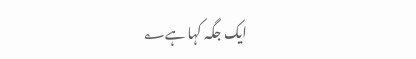ایک جگہ کہا ہے؂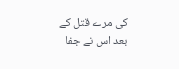کی مرے قتل کے بعد اس نے جفا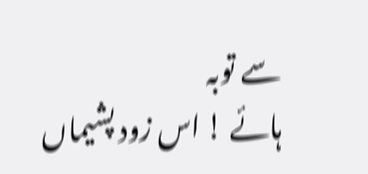سے توبہ
ہائے ! اس زود پشیماں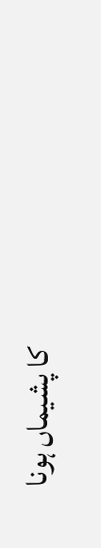کا پشیماں ہونا